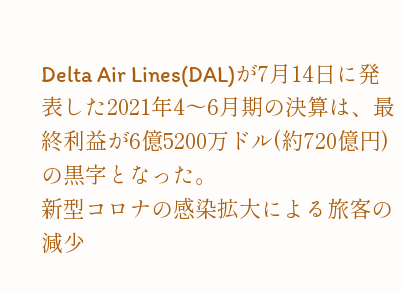Delta Air Lines(DAL)が7月14日に発表した2021年4〜6月期の決算は、最終利益が6億5200万ドル(約720億円)の黒字となった。
新型コロナの感染拡大による旅客の減少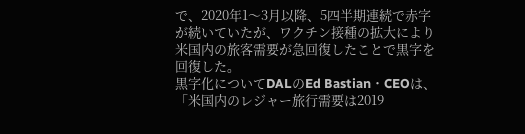で、2020年1〜3月以降、5四半期連続で赤字が続いていたが、ワクチン接種の拡大により米国内の旅客需要が急回復したことで黒字を回復した。
黒字化についてDALのEd Bastian・CEOは、「米国内のレジャー旅行需要は2019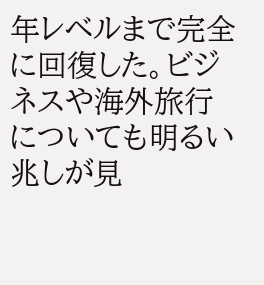年レベルまで完全に回復した。ビジネスや海外旅行についても明るい兆しが見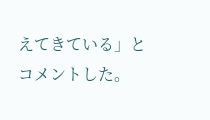えてきている」とコメントした。